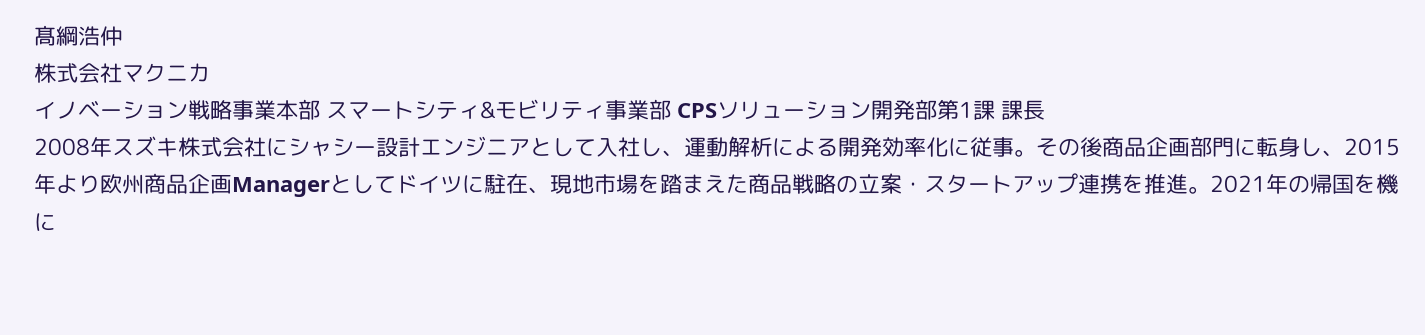髙綱浩仲
株式会社マクニカ
イノベーション戦略事業本部 スマートシティ&モビリティ事業部 CPSソリューション開発部第1課 課長
2008年スズキ株式会社にシャシー設計エンジニアとして入社し、運動解析による開発効率化に従事。その後商品企画部門に転身し、2015年より欧州商品企画Managerとしてドイツに駐在、現地市場を踏まえた商品戦略の立案・スタートアップ連携を推進。2021年の帰国を機に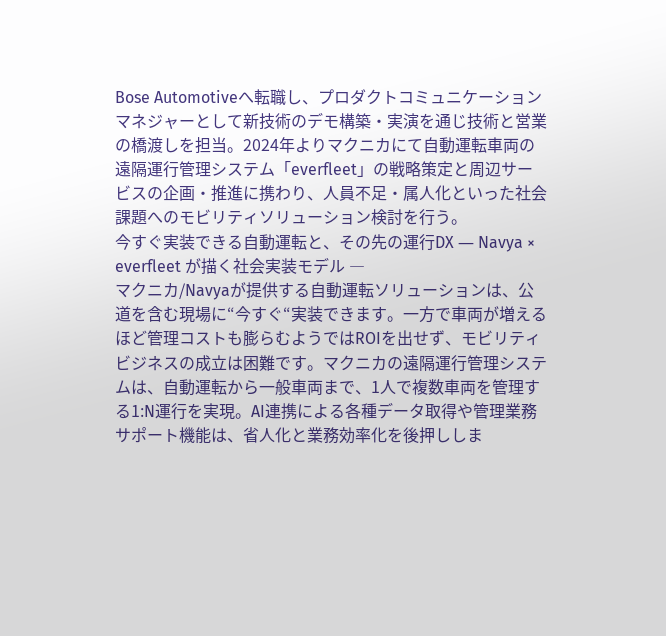Bose Automotiveへ転職し、プロダクトコミュニケーションマネジャーとして新技術のデモ構築・実演を通じ技術と営業の橋渡しを担当。2024年よりマクニカにて自動運転車両の遠隔運行管理システム「everfleet」の戦略策定と周辺サービスの企画・推進に携わり、人員不足・属人化といった社会課題へのモビリティソリューション検討を行う。
今すぐ実装できる自動運転と、その先の運行DX ― Navya × everfleet が描く社会実装モデル ―
マクニカ/Navyaが提供する自動運転ソリューションは、公道を含む現場に“今すぐ“実装できます。一方で車両が増えるほど管理コストも膨らむようではROIを出せず、モビリティビジネスの成立は困難です。マクニカの遠隔運行管理システムは、自動運転から一般車両まで、1人で複数車両を管理する1:N運行を実現。AI連携による各種データ取得や管理業務サポート機能は、省人化と業務効率化を後押ししま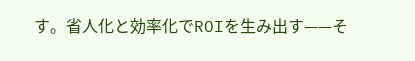す。省人化と効率化でROIを生み出す——そ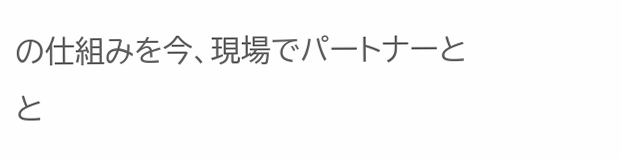の仕組みを今、現場でパートナーとと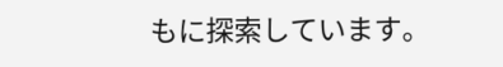もに探索しています。